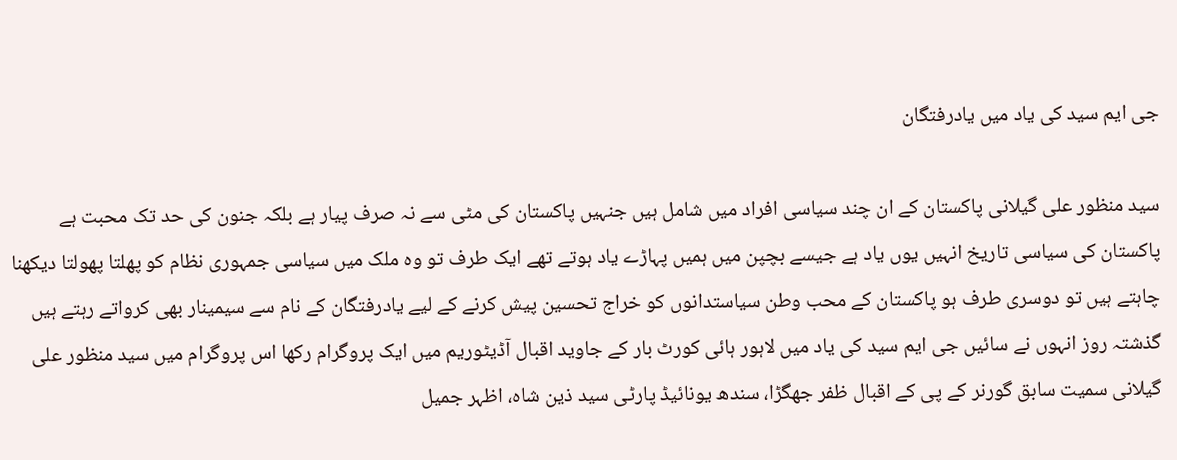جی ایم سید کی یاد میں یادرفتگان

سید منظور علی گیلانی پاکستان کے ان چند سیاسی افراد میں شامل ہیں جنہیں پاکستان کی مٹی سے نہ صرف پیار ہے بلکہ جنون کی حد تک محبت ہے پاکستان کی سیاسی تاریخ انہیں یوں یاد ہے جیسے بچپن میں ہمیں پہاڑے یاد ہوتے تھے ایک طرف تو وہ ملک میں سیاسی جمہوری نظام کو پھلتا پھولتا دیکھنا چاہتے ہیں تو دوسری طرف ہو پاکستان کے محب وطن سیاستدانوں کو خراج تحسین پیش کرنے کے لیے یادرفتگان کے نام سے سیمینار بھی کرواتے رہتے ہیں گذشتہ روز انہوں نے سائیں جی ایم سید کی یاد میں لاہور ہائی کورٹ بار کے جاوید اقبال آڈیٹوریم میں ایک پروگرام رکھا اس پروگرام میں سید منظور علی گیلانی سمیت سابق گورنر کے پی کے اقبال ظفر جھگڑا، سندھ یونائیڈ پارٹی سید ذین شاہ، اظہر جمیل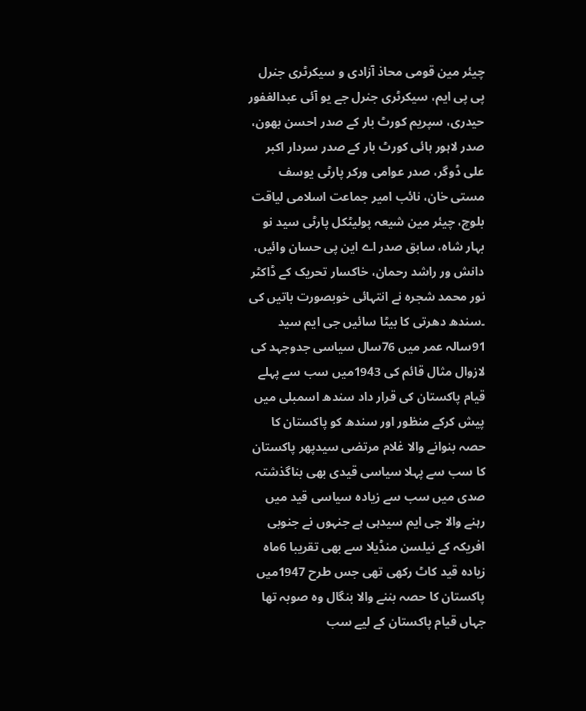چیئر مین قومی محاذ آزادی و سیکرٹری جنرل پی پی ایم، سیکرٹری جنرل جے یو آئی عبدالغفور حیدری، سپریم کورٹ بار کے صدر احسن بھون، صدر لاہور ہائی کورٹ بار کے صدر سردار اکبر علی ڈوگر، صدر عوامی ورکر پارٹی یوسف مستی خان، نائب امیر جماعت اسلامی لیاقت بلوچ، چیئر مین شیعہ پولیٹکل پارٹی سید نو بہار شاہ، سابق صدر اے این پی حسان وائیں، دانش ور راشد رحمان، خاکسار تحریک کے ڈاکٹر نور محمد شجرہ نے انتہائی خوبصورت باتیں کی ۔سندھ دھرتی کا بیٹا سائیں جی ایم سید 91سالہ عمر میں 76سال سیاسی جدوجہد کی لازوال مثال قائم کی 1943میں سب سے پہلے قیام پاکستان کی قرار داد سندھ اسمبلی میں پیش کرکے منظور اور سندھ کو پاکستان کا حصہ بنوانے والا غلام مرتضی سیدپھر پاکستان کا سب سے پہلا سیاسی قیدی بھی بناگذشتہ صدی میں سب سے زیادہ سیاسی قید میں رہنے والا جی ایم سیدہی ہے جنہوں نے جنوبی افریکہ کے نیلسن منڈیلا سے بھی تقریبا 6ماہ زیادہ قید کاٹ رکھی تھی جس طرح 1947میں پاکستان کا حصہ بننے والا بنگال وہ صوبہ تھا جہاں قیام پاکستان کے لیے سب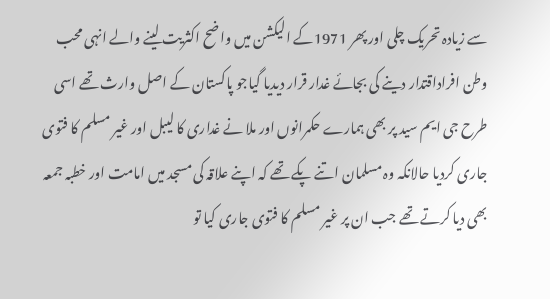سے زیادہ تحریک چلی اور پھر 1971کے الیکشن میں واضح اکثریت لینے والے انہی محب وطن افراداقتدار دینے کی بجائے غدار قرار دیدیا گیاجو پاکستان کے اصل وارث تھے اسی طرح جی ایم سید پر بھی ہمارے حکمرانوں اور ملا نے غداری کا لیبل اور غیر مسلم کا فتوی جاری کردیا حالانکہ وہ مسلمان اتنے پکے تھے کہ اپنے علاقہ کی مسجد میں امامت اور خطبہ جمعہ بھی دیا کرتے تھے جب ان پر غیر مسلم کا فتوی جاری کیا تو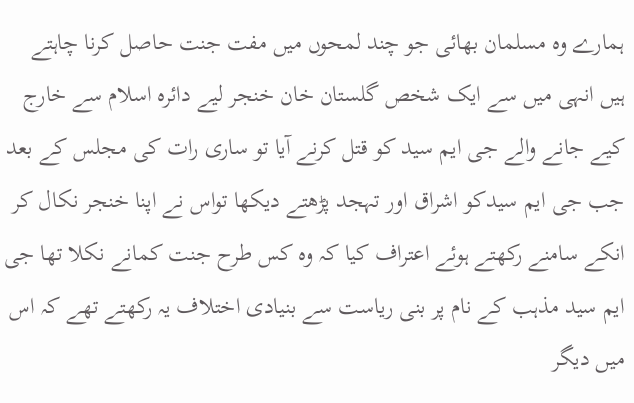ہمارے وہ مسلمان بھائی جو چند لمحوں میں مفت جنت حاصل کرنا چاہتے ہیں انہی میں سے ایک شخص گلستان خان خنجر لیے دائرہ اسلام سے خارج کیے جانے والے جی ایم سید کو قتل کرنے آیا تو ساری رات کی مجلس کے بعد جب جی ایم سیدکو اشراق اور تہجد پڑھتے دیکھا تواس نے اپنا خنجر نکال کر انکے سامنے رکھتے ہوئے اعتراف کیا کہ وہ کس طرح جنت کمانے نکلا تھا جی ایم سید مذہب کے نام پر بنی ریاست سے بنیادی اختلاف یہ رکھتے تھے کہ اس میں دیگر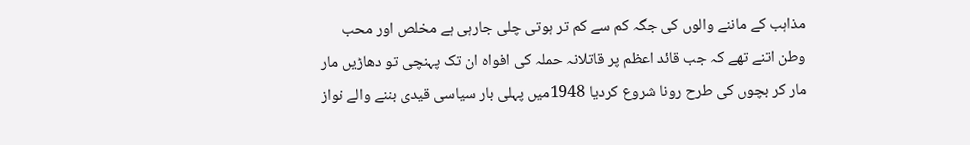مذاہب کے ماننے والوں کی جگہ کم سے کم تر ہوتی چلی جارہی ہے مخلص اور محب وطن اتنے تھے کہ جب قائد اعظم پر قاتلانہ حملہ کی افواہ ان تک پہنچی تو دھاڑیں مار مار کر بچوں کی طرح رونا شروع کردیا 1948میں پہلی بار سیاسی قیدی بننے والے نواز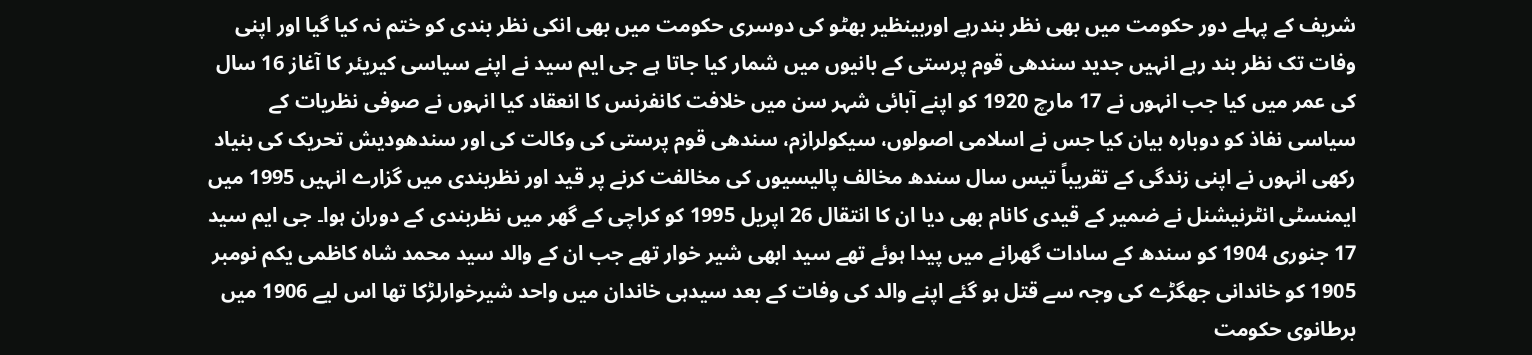شریف کے پہلے دور حکومت میں بھی نظر بندرہے اوربینظیر بھٹو کی دوسری حکومت میں بھی انکی نظر بندی کو ختم نہ کیا گیا اور اپنی وفات تک نظر بند رہے انہیں جدید سندھی قوم پرستی کے بانیوں میں شمار کیا جاتا ہے جی ایم سید نے اپنے سیاسی کیریئر کا آغاز 16 سال کی عمر میں کیا جب انہوں نے 17 مارچ 1920 کو اپنے آبائی شہر سن میں خلافت کانفرنس کا انعقاد کیا انہوں نے صوفی نظریات کے سیاسی نفاذ کو دوبارہ بیان کیا جس نے اسلامی اصولوں، سیکولرازم، سندھی قوم پرستی کی وکالت کی اور سندھودیش تحریک کی بنیاد رکھی انہوں نے اپنی زندگی کے تقریباً تیس سال سندھ مخالف پالیسیوں کی مخالفت کرنے پر قید اور نظربندی میں گزارے انہیں 1995 میں ایمنسٹی انٹرنیشنل نے ضمیر کے قیدی کانام بھی دیا ان کا انتقال 26 اپریل 1995 کو کراچی کے گھر میں نظربندی کے دوران ہوا۔ جی ایم سید 17 جنوری 1904 کو سندھ کے سادات گھرانے میں پیدا ہوئے تھے سید ابھی شیر خوار تھے جب ان کے والد سید محمد شاہ کاظمی یکم نومبر 1905 کو خاندانی جھگڑے کی وجہ سے قتل ہو گئے اپنے والد کی وفات کے بعد سیدہی خاندان میں واحد شیرخوارلڑکا تھا اس لیے 1906 میں برطانوی حکومت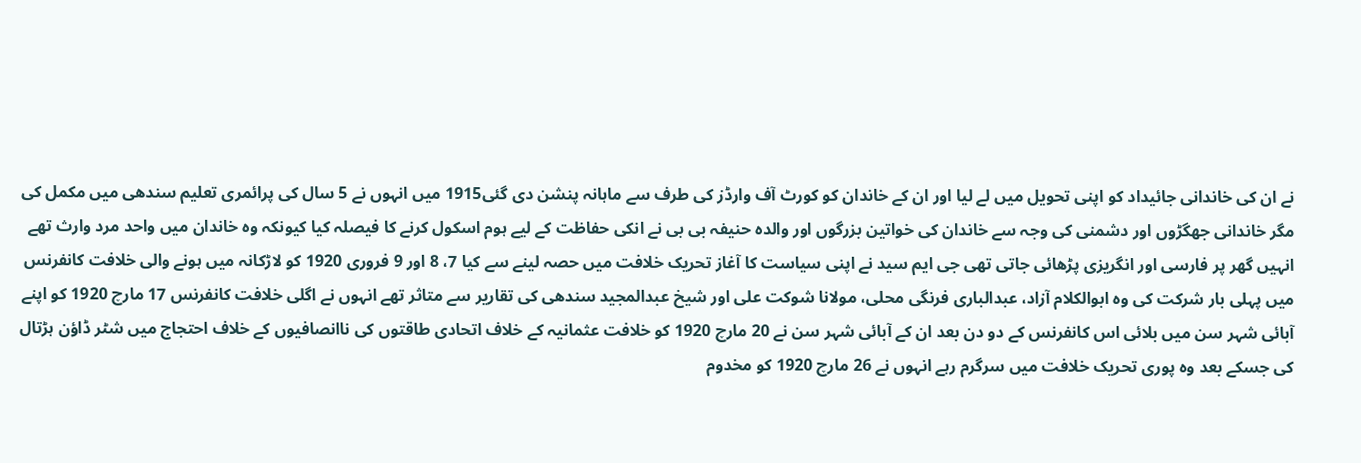نے ان کی خاندانی جائیداد کو اپنی تحویل میں لے لیا اور ان کے خاندان کو کورٹ آف وارڈز کی طرف سے ماہانہ پنشن دی گئی1915 میں انہوں نے 5 سال کی پرائمری تعلیم سندھی میں مکمل کی مگر خاندانی جھگڑوں اور دشمنی کی وجہ سے خاندان کی خواتین بزرگوں اور والدہ حنیفہ بی بی نے انکی حفاظت کے لیے ہوم اسکول کرنے کا فیصلہ کیا کیونکہ وہ خاندان میں واحد مرد وارث تھے انہیں گھر پر فارسی اور انگریزی پڑھائی جاتی تھی جی ایم سید نے اپنی سیاست کا آغاز تحریک خلافت میں حصہ لینے سے کیا 7، 8 اور 9 فروری 1920 کو لاڑکانہ میں ہونے والی خلافت کانفرنس میں پہلی بار شرکت کی وہ ابوالکلام آزاد، عبدالباری فرنگی محلی، مولانا شوکت علی اور شیخ عبدالمجید سندھی کی تقاریر سے متاثر تھے انہوں نے اگلی خلافت کانفرنس 17 مارچ 1920 کو اپنے آبائی شہر سن میں بلائی اس کانفرنس کے دو دن بعد ان کے آبائی شہر سن نے 20 مارچ 1920 کو خلافت عثمانیہ کے خلاف اتحادی طاقتوں کی ناانصافیوں کے خلاف احتجاج میں شٹر ڈاؤن ہڑتال کی جسکے بعد وہ پوری تحریک خلافت میں سرگرم رہے انہوں نے 26 مارچ 1920 کو مخدوم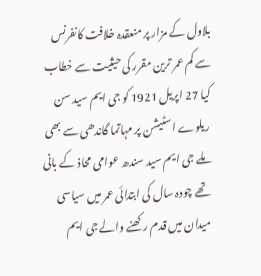بلاول کے مزار پر منعقدہ خلافت کانفرنس سے کم عمر ترین مقرر کی حیثیت سے خطاب کیا 27 اپریل 1921 کو جی ایم سید سن ریلوے اسٹیشن پر مہاتما گاندھی سے بھی ملے جی ایم سید سندھ عوامی محاذ کے بانی تھے چودہ سال کی ابتدائی عمر میں سیاسی میدان میں قدم رکھنے والے جی ایم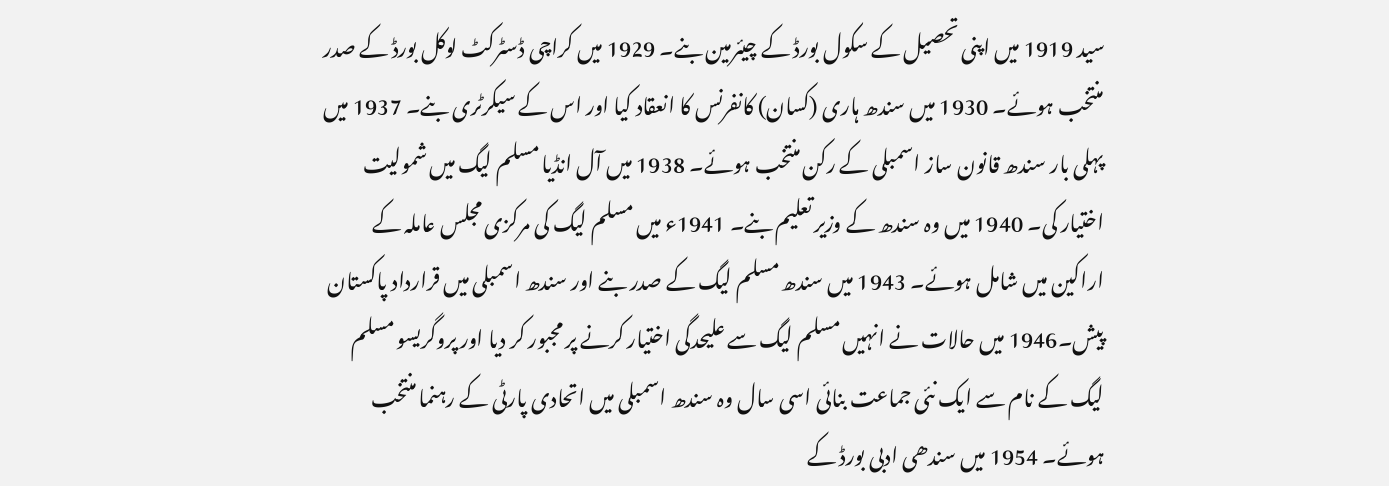سید 1919 میں اپنی تحصیل کے سکول بورڈ کے چیئرمین بنے۔ 1929 میں کراچی ڈسٹرکٹ لوکل بورڈ کے صدر منتخب ہوئے۔ 1930 میں سندھ ہاری (کسان) کانفرنس کا انعقاد کیا اور اس کے سیکرٹری بنے۔ 1937 میں پہلی بار سندھ قانون ساز اسمبلی کے رکن منتخب ہوئے۔ 1938 میں آل انڈیا مسلم لیگ میں شمولیت اختیار کی۔ 1940 میں وہ سندھ کے وزیر تعلیم بنے۔ 1941ء میں مسلم لیگ کی مرکزی مجلس عاملہ کے اراکین میں شامل ہوئے۔ 1943 میں سندھ مسلم لیگ کے صدر بنے اور سندھ اسمبلی میں قرارداد پاکستان پیش۔1946 میں حالات نے انہیں مسلم لیگ سے علیحدگی اختیار کرنے پر مجبور کر دیا اور پروگریسو مسلم لیگ کے نام سے ایک نئی جماعت بنائی اسی سال وہ سندھ اسمبلی میں اتحادی پارٹی کے رہنما منتخب ہوئے۔ 1954 میں سندھی ادبی بورڈ کے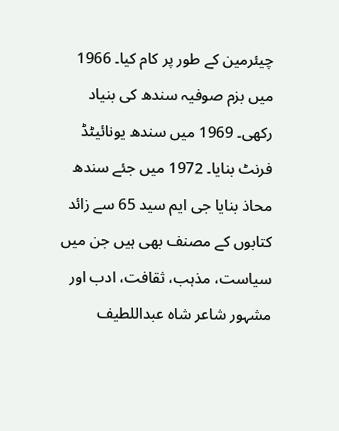چیئرمین کے طور پر کام کیا۔ 1966 میں بزم صوفیہ سندھ کی بنیاد رکھی۔ 1969 میں سندھ یونائیٹڈ فرنٹ بنایا۔ 1972 میں جئے سندھ محاذ بنایا جی ایم سید 65 سے زائد کتابوں کے مصنف بھی ہیں جن میں سیاست، مذہب، ثقافت، ادب اور مشہور شاعر شاہ عبداللطیف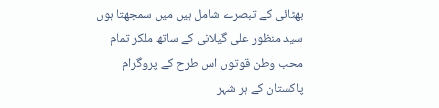بھٹائی کے تبصرے شامل ہیں میں سمجھتا ہوں سید منظور علی گیلانی کے ساتھ ملکر تمام محب وطن قوتوں اس طرح کے پروگرام پاکستان کے ہر شہر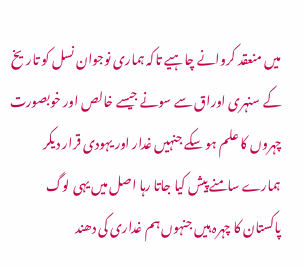میں منعقد کروانے چاہیے تاکہ ہماری نوجوان نسل کو تاریخ کے سنہری اوراق سے سونے جیسے خالص اور خوبصورت چہروں کا علم ہو سکے جنہیں غدار اور یہودی قرار دیکر ہمارے سامنے پیش کیا جاتا رہا اصل میں یہی لوگ پاکستان کا چہرہ ہیں جنہوں ہم غداری کی دھند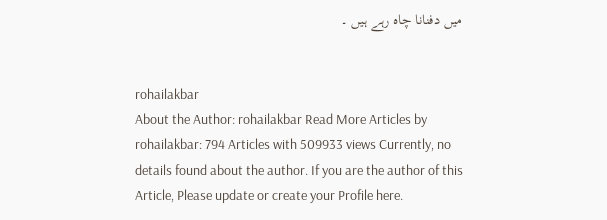میں دفنانا چاہ رہے ہیں ۔


rohailakbar
About the Author: rohailakbar Read More Articles by rohailakbar: 794 Articles with 509933 views Currently, no details found about the author. If you are the author of this Article, Please update or create your Profile here.